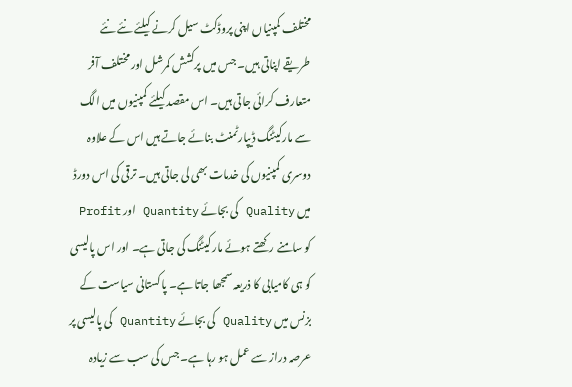مختلف کمپنیاں اپنی پروڈکٹ سیل کرنے کیلئے نئے نئے طریقے اپناتی ہیں۔ جس میں پرکشش کمرشل اور مختلف آفر متعارف کرائی جاتی ہیں۔ اس مقصد کیلئے کمپنیوں میں الگ سے مارکیٹنگ ڈیپارٹمنٹ بنائے جاتے ہیں اس کے علاوہ دوسری کمپنیوں کی خدمات بھی لی جاتی ہیں۔ ترقی کی اس دورڈ میں Quality کی بجائے Quantity اور Profit کو سامنے رکھتے ہوئے مارکیٹنگ کی جاتی ہے۔ اور اس پالیسی کو ہی کامیابی کا ذریعہ سمجھا جاتا ہے۔ پاکستانی سیاست کے بزنس میں Quality کی بجائے Quantity کی پالیسی پر عرصہ دراز سے عمل ہو رہا ہے۔ جس کی سب سے زیادہ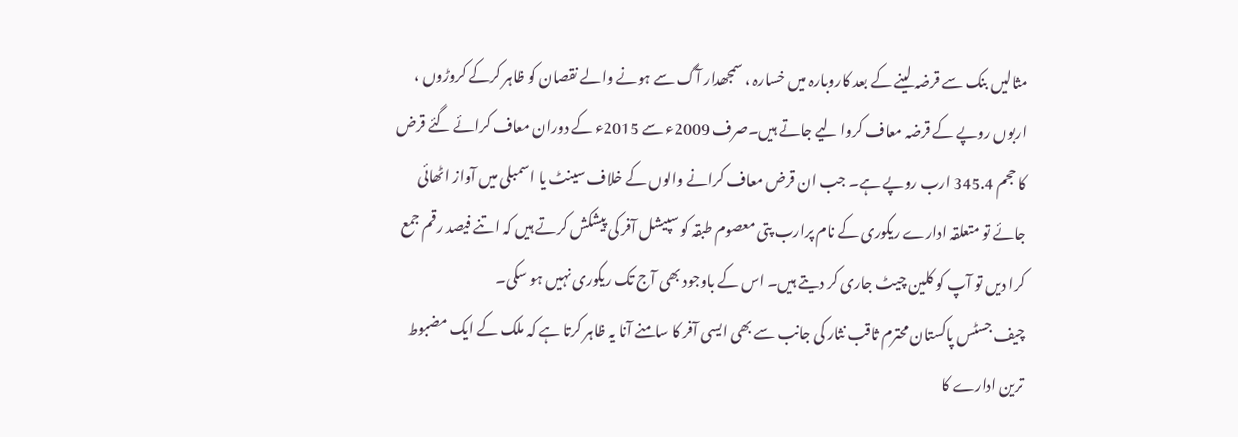مثالیں بنک سے قرضہ لینے کے بعد کاروبارہ میں خسارہ ، سمجھدار آگ سے ہونے والے نقصان کو ظاہر کرکے کروڑوں ، اربوں روپے کے قرضہ معاف کروا لیے جاتے ہیں۔صرف 2009ء سے 2015ء کے دوران معاف کرائے گئے قرض کا حجم 345.4 ارب روپے ہے۔ جب ان قرض معاف کرانے والوں کے خلاف سینٹ یا اسمبلی میں آواز اٹھائی جائے تو متعلقہ ادارے ریکوری کے نام پرارب پتی معصوم طبقہ کو سپیشل آفر کی پیشکش کرتے ہیں کہ اتنے فیصد رقم جمع کرا دیں تو آپ کو کلین چیٹ جاری کر دیتے ہیں۔ اس کے باوجود بھی آج تک ریکوری نہیں ہو سکی۔
چیف جسٹس پاکستان محترم ثاقب نثار کی جانب سے بھی ایسی آفر کا سامنے آنا یہ ظاہر کرتا ہے کہ ملک کے ایک مضبوط ترین ادارے کا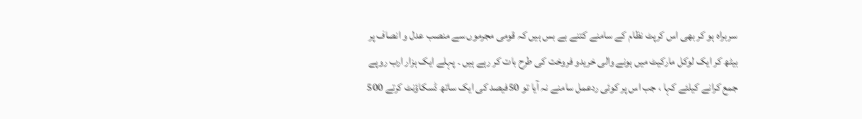سربراہ ہو کر بھی اس کرپٹ نظام کے سامنے کتنے بے بس ہیں کہ قومی مجرموں سے منصب عدل و انصاف پر بیٹھ کر ایک لوکل مارکیٹ میں ہونے والی خریدو فروخت کی طرح بات کر رہے ہیں ۔ پہلے ایک ہزار ارب روپے جمع کرانے کیلئے کہا ، جب اس پر کوئی ردعمل سامنے نہ آیا تو 50فیصد کی ایک ساتھ ڈسکاؤنٹ کرتے 500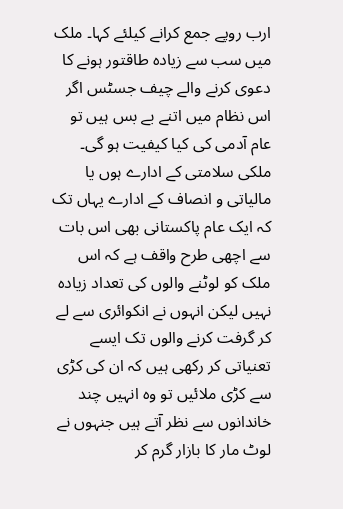ارب روپے جمع کرانے کیلئے کہا۔ ملک میں سب سے زیادہ طاقتور ہونے کا دعوی کرنے والے چیف جسٹس اگر اس نظام میں اتنے بے بس ہیں تو عام آدمی کی کیا کیفیت ہو گی۔
ملکی سلامتی کے ادارے ہوں یا مالیاتی و انصاف کے ادارے یہاں تک کہ ایک عام پاکستانی بھی اس بات سے اچھی طرح واقف ہے کہ اس ملک کو لوٹنے والوں کی تعداد زیادہ نہیں لیکن انہوں نے انکوائری سے لے کر گرفت کرنے والوں تک ایسے تعنیاتی کر رکھی ہیں کہ ان کی کڑی سے کڑی ملائیں تو وہ انہیں چند خاندانوں سے نظر آتے ہیں جنہوں نے لوٹ مار کا بازار گرم کر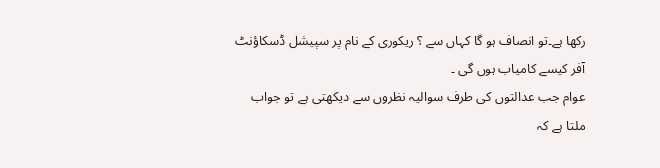رکھا ہے۔تو انصاف ہو گا کہاں سے ؟ ریکوری کے نام پر سپیشل ڈسکاؤنٹ آفر کیسے کامیاب ہوں گی ۔
عوام جب عدالتوں کی طرف سوالیہ نظروں سے دیکھتی ہے تو جواب ملتا ہے کہ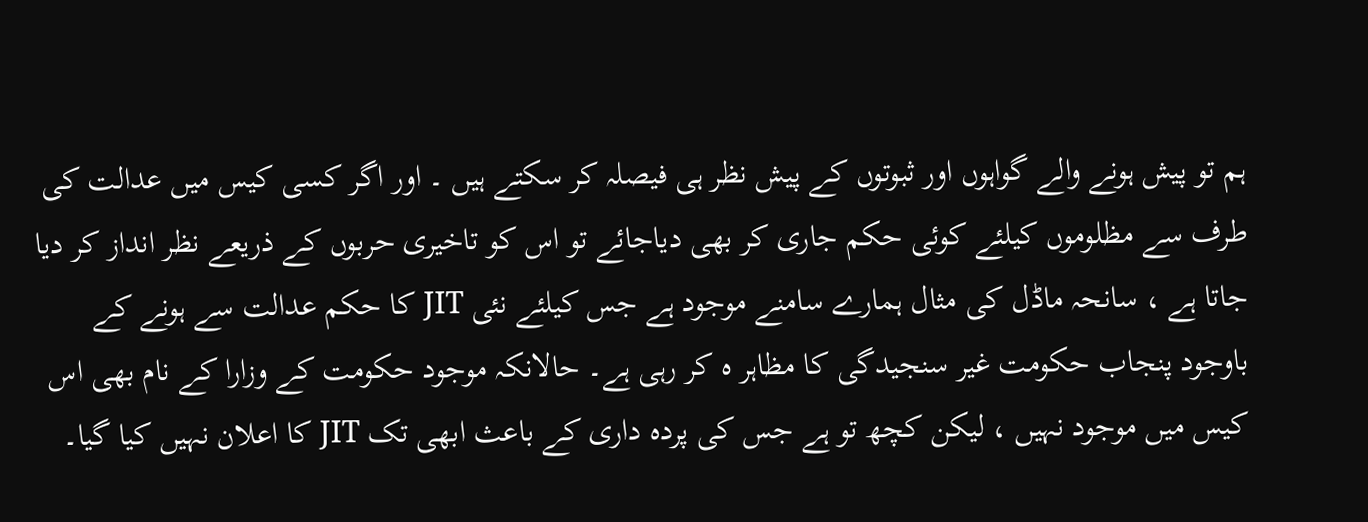ہم تو پیش ہونے والے گواہوں اور ثبوتوں کے پیش نظر ہی فیصلہ کر سکتے ہیں ۔ اور اگر کسی کیس میں عدالت کی طرف سے مظلوموں کیلئے کوئی حکم جاری کر بھی دیاجائے تو اس کو تاخیری حربوں کے ذریعے نظر انداز کر دیا جاتا ہے ، سانحہ ماڈل کی مثال ہمارے سامنے موجود ہے جس کیلئے نئی JIT کا حکم عدالت سے ہونے کے باوجود پنجاب حکومت غیر سنجیدگی کا مظاہر ہ کر رہی ہے۔ حالانکہ موجود حکومت کے وزارا کے نام بھی اس کیس میں موجود نہیں ، لیکن کچھ تو ہے جس کی پردہ داری کے باعث ابھی تک JIT کا اعلان نہیں کیا گیا۔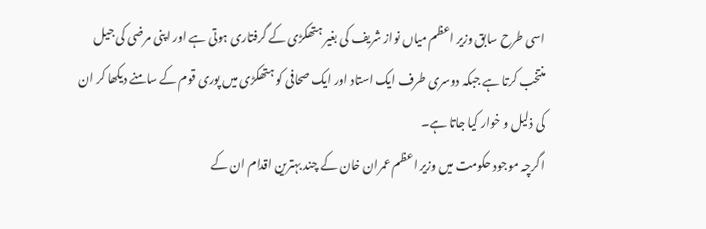اسی طرح سابق وزیر اعظم میاں نواز شریف کی بغیر ہتھکڑی کے گرفتاری ہوتی ہے اور اپنی مرضی کی جیل منتخب کرتا ہے جبکہ دوسری طرف ایک استاد اور ایک صحافی کو ہتھکڑی میں پوری قوم کے سامنے دیکھا کر ان کی ذلیل و خوار کیا جاتا ہے۔
اگرچہ موجود حکومت میں وزیر اعظم عمران خان کے چند بہترین اقدام ان کے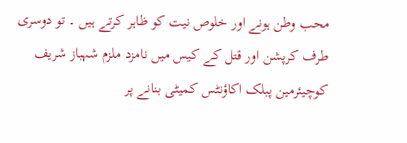محب وطن ہونے اور خلوص نیت کو ظاہر کرتے ہیں ۔ تو دوسری طرف کرپشن اور قتل کے کیس میں نامزد ملزم شہباز شریف کوچیئرمین پبلک اکاؤنٹس کمیٹی بنانے پر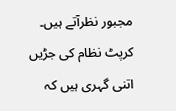مجبور نظرآتے ہیں۔ کرپٹ نظام کی جڑیں اتنی گہری ہیں کہ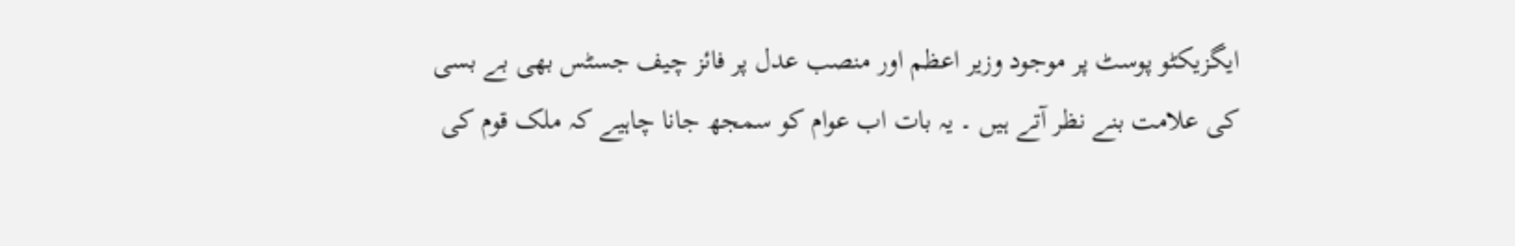ایگزیکٹو پوسٹ پر موجود وزیر اعظم اور منصب عدل پر فائز چیف جسٹس بھی بے بسی کی علامت بنے نظر آتے ہیں ۔ یہ بات اب عوام کو سمجھ جانا چاہیے کہ ملک قوم کی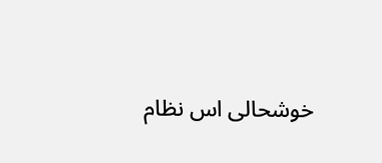خوشحالی اس نظام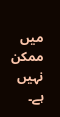میں ممکن نہیں ہے۔